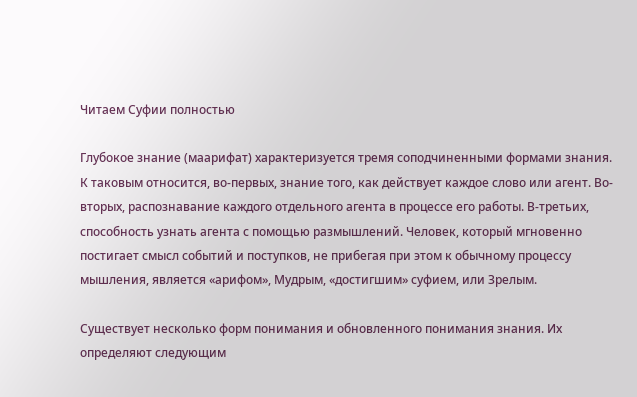Читаем Суфии полностью

Глубокое знание (маарифат) характеризуется тремя соподчиненными формами знания. К таковым относится, во-первых, знание того, как действует каждое слово или агент. Во-вторых, распознавание каждого отдельного агента в процессе его работы. В-третьих, способность узнать агента с помощью размышлений. Человек, который мгновенно постигает смысл событий и поступков, не прибегая при этом к обычному процессу мышления, является «арифом», Мудрым, «достигшим» суфием, или Зрелым.

Существует несколько форм понимания и обновленного понимания знания. Их определяют следующим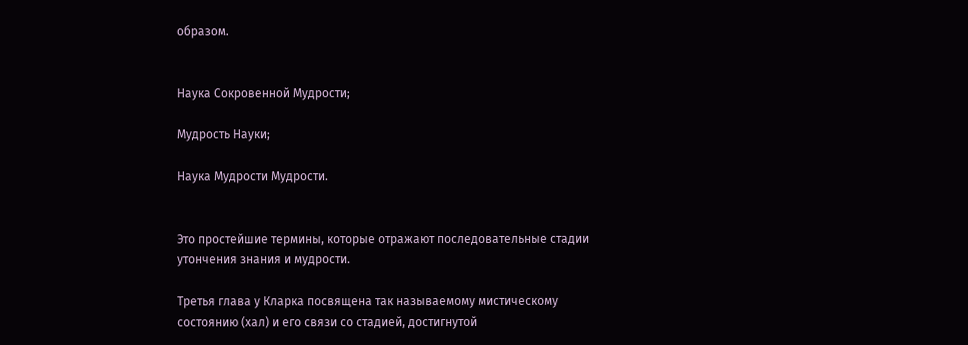образом.


Наука Сокровенной Мудрости;

Мудрость Науки;

Наука Мудрости Мудрости.


Это простейшие термины, которые отражают последовательные стадии утончения знания и мудрости.

Третья глава у Кларка посвящена так называемому мистическому состоянию (хал) и его связи со стадией, достигнутой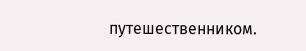путешественником.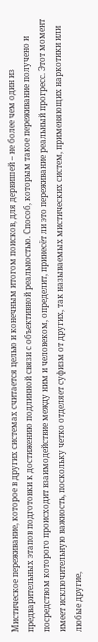Мистическое переживание, которое в других системах считается целью и конечным итогом поисков, для дервишей – не более чем один из предварительных этапов подготовки к достижению подлинной связи с объективной реальностью. Способ, которым такое переживание получено и посредством которого происходит взаимодействие между ним и человеком, определит, принесёт ли это переживание реальный прогресс. Этот момент имеет исключительную важность, поскольку четко отделяет суфизм от других, так называемых мистических систем, применяющих наркотики или любые другие,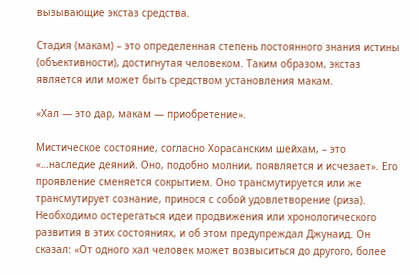вызывающие экстаз средства.

Стадия (макам) – это определенная степень постоянного знания истины (объективности), достигнутая человеком. Таким образом, экстаз является или может быть средством установления макам.

«Хал — это дар, макам — приобретение».

Мистическое состояние, согласно Хорасанским шейхам, – это «…наследие деяний. Оно, подобно молнии, появляется и исчезает». Его проявление сменяется сокрытием. Оно трансмутируется или же трансмутирует сознание, принося с собой удовлетворение (риза). Необходимо остерегаться идеи продвижения или хронологического развития в этих состояниях, и об этом предупреждал Джунаид. Он сказал: «От одного хал человек может возвыситься до другого, более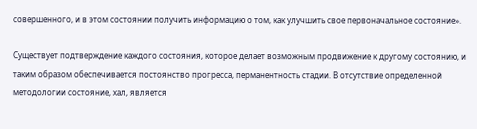совершенного, и в этом состоянии получить информацию о том, как улучшить свое первоначальное состояние».

Существует подтверждение каждого состояния, которое делает возможным продвижение к другому состоянию, и таким образом обеспечивается постоянство прогресса, перманентность стадии. В отсутствие определенной методологии состояние, хал, является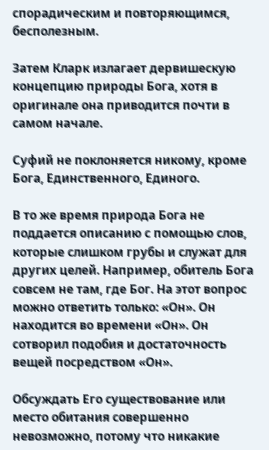спорадическим и повторяющимся, бесполезным.

Затем Кларк излагает дервишескую концепцию природы Бога, хотя в оригинале она приводится почти в самом начале.

Суфий не поклоняется никому, кроме Бога, Единственного, Единого.

В то же время природа Бога не поддается описанию с помощью слов, которые слишком грубы и служат для других целей. Например, обитель Бога совсем не там, где Бог. На этот вопрос можно ответить только: «Он». Он находится во времени «Он». Он сотворил подобия и достаточность вещей посредством «Он».

Обсуждать Его существование или место обитания совершенно невозможно, потому что никакие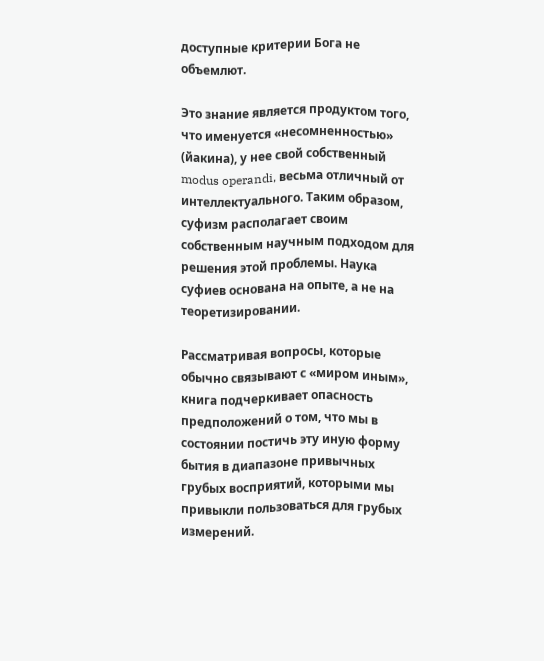доступные критерии Бога не объемлют.

Это знание является продуктом того, что именуется «несомненностью» (йакина), у нее свой собственный modus operandi, весьма отличный от интеллектуального. Таким образом, суфизм располагает своим собственным научным подходом для решения этой проблемы. Наука суфиев основана на опыте, а не на теоретизировании.

Рассматривая вопросы, которые обычно связывают с «миром иным», книга подчеркивает опасность предположений о том, что мы в состоянии постичь эту иную форму бытия в диапазоне привычных грубых восприятий, которыми мы привыкли пользоваться для грубых измерений.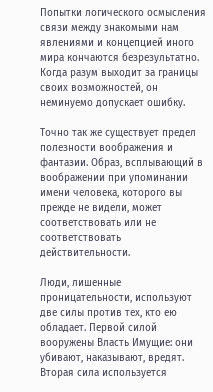Попытки логического осмысления связи между знакомыми нам явлениями и концепцией иного мира кончаются безрезультатно. Когда разум выходит за границы своих возможностей, он неминуемо допускает ошибку.

Точно так же существует предел полезности воображения и фантазии. Образ, всплывающий в воображении при упоминании имени человека, которого вы прежде не видели, может соответствовать или не соответствовать действительности.

Люди, лишенные проницательности, используют две силы против тех, кто ею обладает. Первой силой вооружены Власть Имущие: они убивают, наказывают, вредят. Вторая сила используется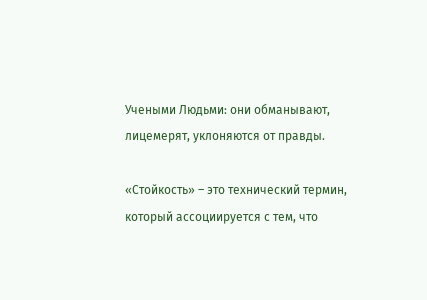Учеными Людьми: они обманывают, лицемерят, уклоняются от правды.

«Стойкость» – это технический термин, который ассоциируется с тем, что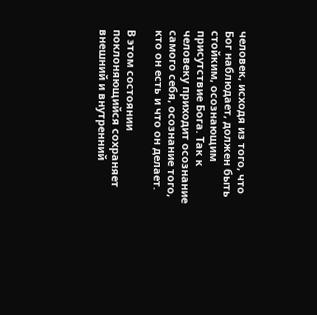человек, исходя из того, что Бог наблюдает, должен быть стойким, осознающим присутствие Бога. Так к человеку приходит осознание самого себя, осознание того, кто он есть и что он делает.

В этом состоянии поклоняющийся сохраняет внешний и внутренний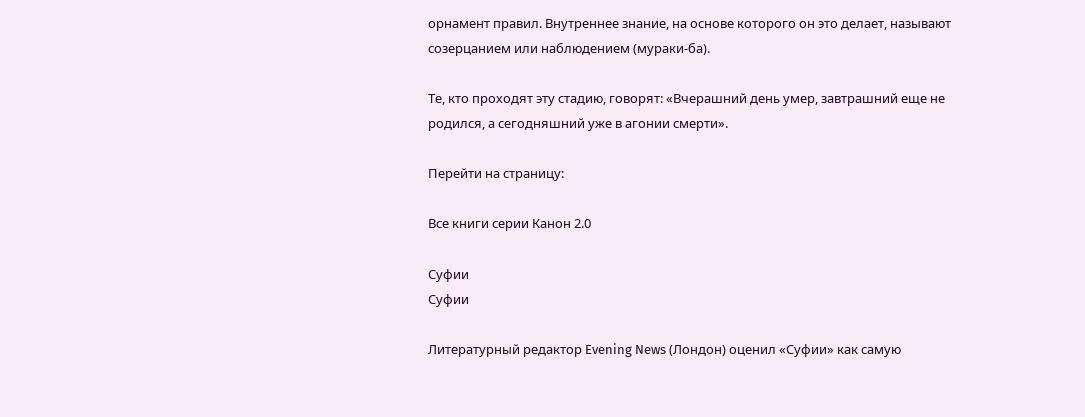орнамент правил. Внутреннее знание, на основе которого он это делает, называют созерцанием или наблюдением (мураки-ба).

Те, кто проходят эту стадию, говорят: «Вчерашний день умер, завтрашний еще не родился, а сегодняшний уже в агонии смерти».

Перейти на страницу:

Все книги серии Канон 2.0

Суфии
Суфии

Литературный редактор Evening News (Лондон) оценил «Суфии» как самую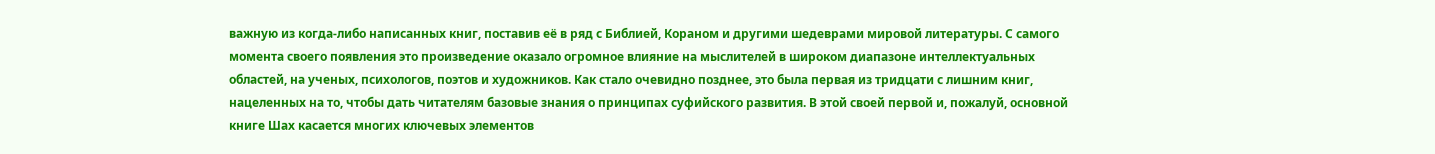важную из когда-либо написанных книг, поставив её в ряд с Библией, Кораном и другими шедеврами мировой литературы. С самого момента своего появления это произведение оказало огромное влияние на мыслителей в широком диапазоне интеллектуальных областей, на ученых, психологов, поэтов и художников. Как стало очевидно позднее, это была первая из тридцати с лишним книг, нацеленных на то, чтобы дать читателям базовые знания о принципах суфийского развития. В этой своей первой и, пожалуй, основной книге Шах касается многих ключевых элементов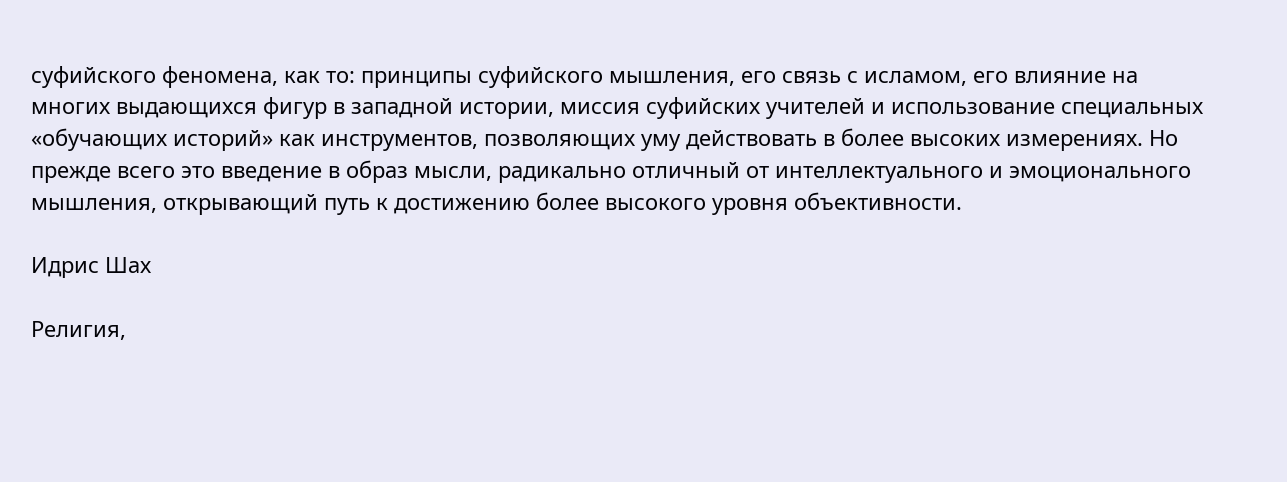суфийского феномена, как то: принципы суфийского мышления, его связь с исламом, его влияние на многих выдающихся фигур в западной истории, миссия суфийских учителей и использование специальных «обучающих историй» как инструментов, позволяющих уму действовать в более высоких измерениях. Но прежде всего это введение в образ мысли, радикально отличный от интеллектуального и эмоционального мышления, открывающий путь к достижению более высокого уровня объективности.

Идрис Шах

Религия,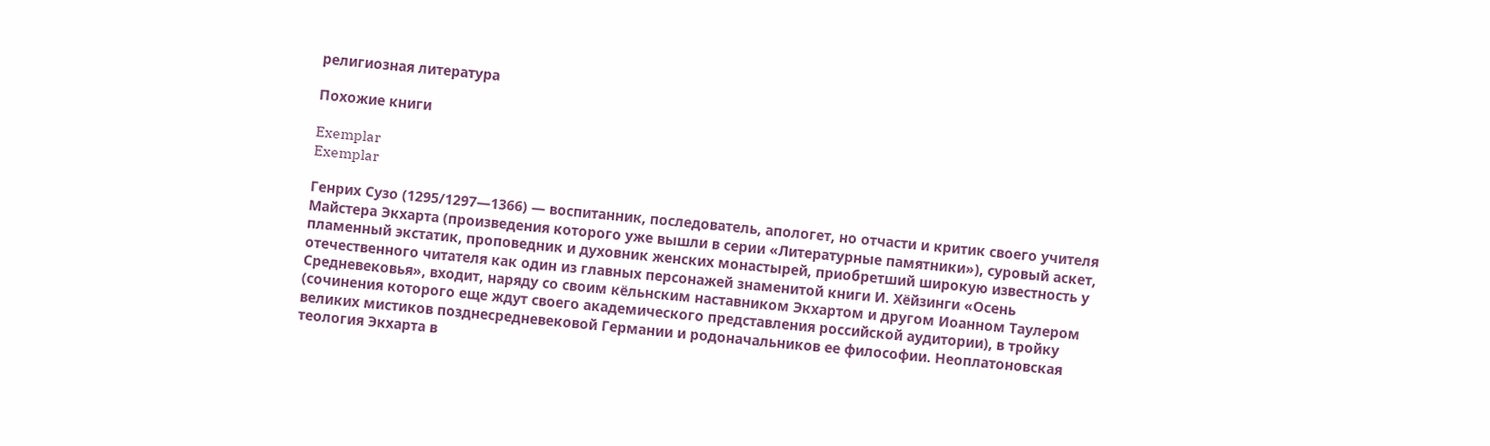религиозная литература

Похожие книги

Exemplar
Exemplar

Генрих Сузо (1295/1297—1366) — воспитанник, последователь, апологет, но отчасти и критик своего учителя Майстера Экхарта (произведения которого уже вышли в серии «Литературные памятники»), суровый аскет, пламенный экстатик, проповедник и духовник женских монастырей, приобретший широкую известность у отечественного читателя как один из главных персонажей знаменитой книги И. Хёйзинги «Осень Средневековья», входит, наряду со своим кёльнским наставником Экхартом и другом Иоанном Таулером (сочинения которого еще ждут своего академического представления российской аудитории), в тройку великих мистиков позднесредневековой Германии и родоначальников ее философии. Неоплатоновская теология Экхарта в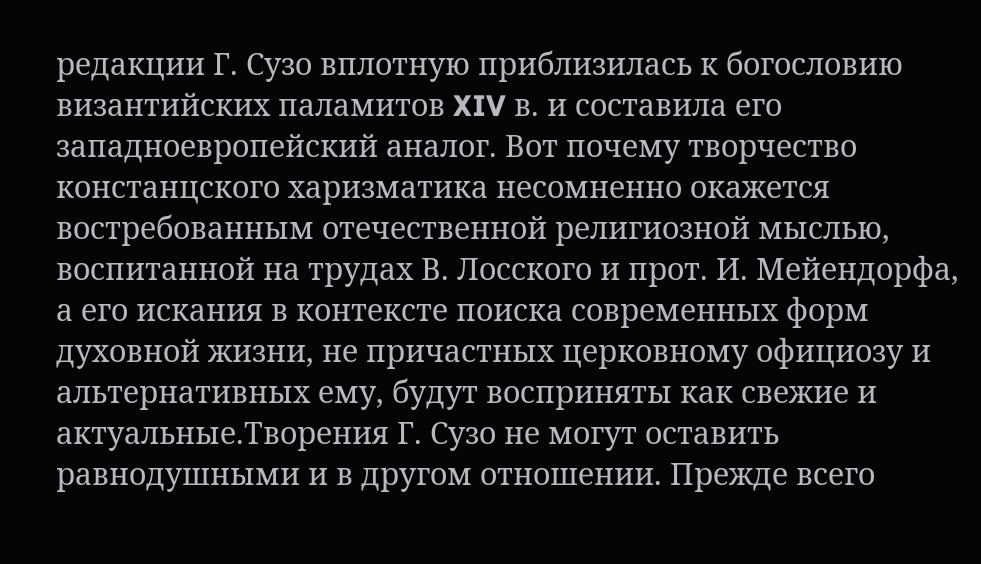редакции Г. Сузо вплотную приблизилась к богословию византийских паламитов XIV в. и составила его западноевропейский аналог. Вот почему творчество констанцского харизматика несомненно окажется востребованным отечественной религиозной мыслью, воспитанной на трудах В. Лосского и прот. И. Мейендорфа, а его искания в контексте поиска современных форм духовной жизни, не причастных церковному официозу и альтернативных ему, будут восприняты как свежие и актуальные.Творения Г. Сузо не могут оставить равнодушными и в другом отношении. Прежде всего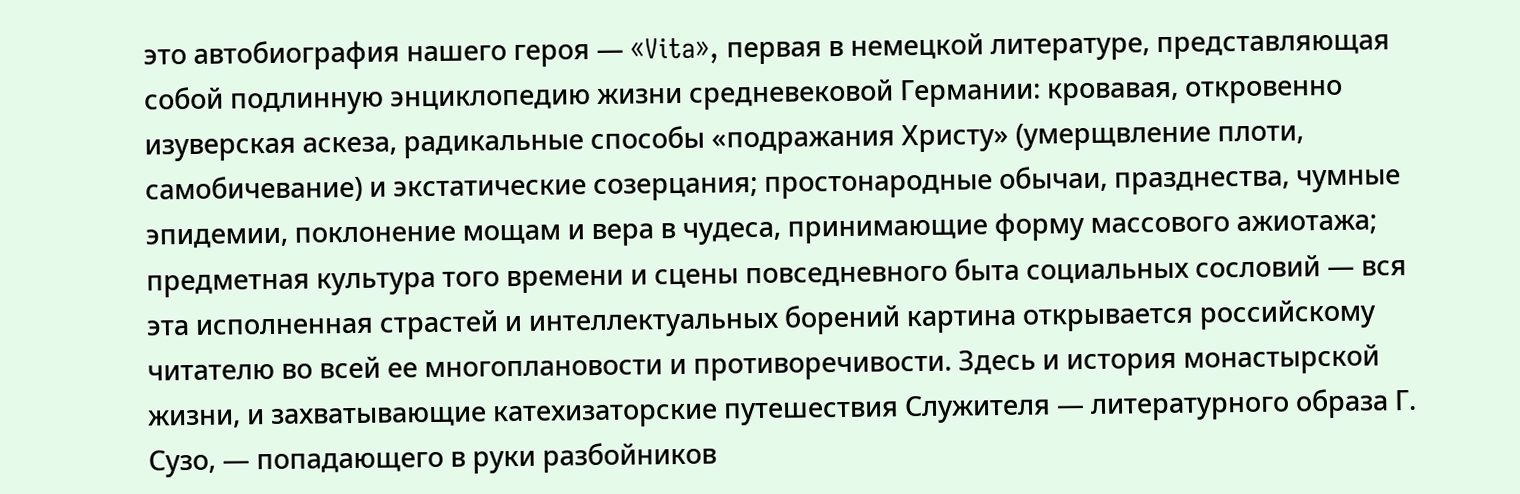это автобиография нашего героя — «Vita», первая в немецкой литературе, представляющая собой подлинную энциклопедию жизни средневековой Германии: кровавая, откровенно изуверская аскеза, радикальные способы «подражания Христу» (умерщвление плоти, самобичевание) и экстатические созерцания; простонародные обычаи, празднества, чумные эпидемии, поклонение мощам и вера в чудеса, принимающие форму массового ажиотажа; предметная культура того времени и сцены повседневного быта социальных сословий — вся эта исполненная страстей и интеллектуальных борений картина открывается российскому читателю во всей ее многоплановости и противоречивости. Здесь и история монастырской жизни, и захватывающие катехизаторские путешествия Служителя — литературного образа Г. Сузо, — попадающего в руки разбойников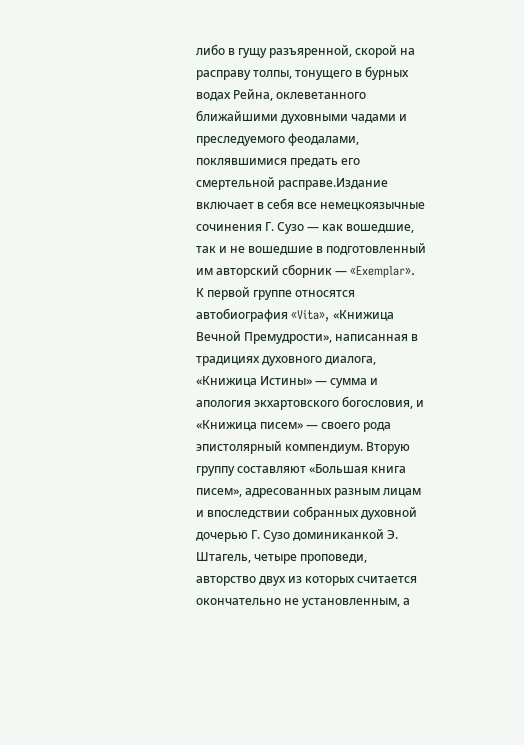либо в гущу разъяренной, скорой на расправу толпы, тонущего в бурных водах Рейна, оклеветанного ближайшими духовными чадами и преследуемого феодалами, поклявшимися предать его смертельной расправе.Издание включает в себя все немецкоязычные сочинения Г. Сузо — как вошедшие, так и не вошедшие в подготовленный им авторский сборник — «Exemplar». К первой группе относятся автобиография «Vita», «Книжица Вечной Премудрости», написанная в традициях духовного диалога, «Книжица Истины» — сумма и апология экхартовского богословия, и «Книжица писем» — своего рода эпистолярный компендиум. Вторую группу составляют «Большая книга писем», адресованных разным лицам и впоследствии собранных духовной дочерью Г. Сузо доминиканкой Э. Штагель, четыре проповеди, авторство двух из которых считается окончательно не установленным, а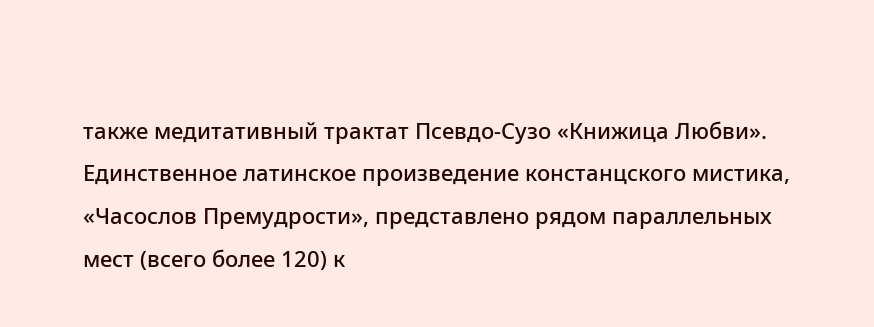также медитативный трактат Псевдо-Сузо «Книжица Любви». Единственное латинское произведение констанцского мистика, «Часослов Премудрости», представлено рядом параллельных мест (всего более 120) к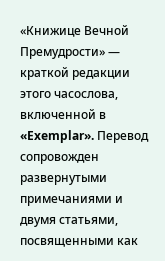«Книжице Вечной Премудрости» — краткой редакции этого часослова, включенной в «Exemplar». Перевод сопровожден развернутыми примечаниями и двумя статьями, посвященными как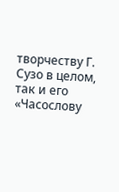творчеству Г. Сузо в целом, так и его «Часослову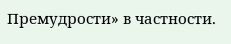Премудрости» в частности.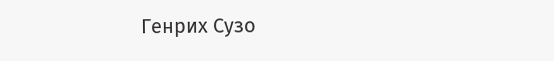Генрих Сузо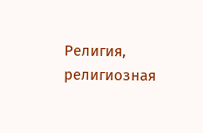Религия, религиозная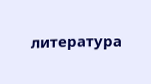литература